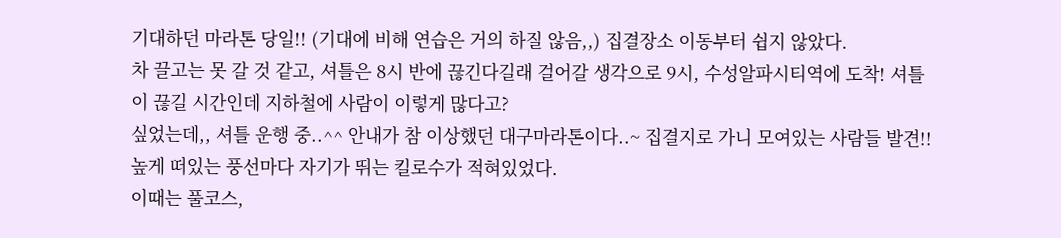기대하던 마라톤 당일!! (기대에 비해 연습은 거의 하질 않음,,) 집결장소 이동부터 쉽지 않았다.
차 끌고는 못 갈 것 같고, 셔틀은 8시 반에 끊긴다길래 걸어갈 생각으로 9시, 수성알파시티역에 도착! 셔틀이 끊길 시간인데 지하철에 사람이 이렇게 많다고?
싶었는데,, 셔틀 운행 중..^^ 안내가 참 이상했던 대구마라톤이다..~ 집결지로 가니 모여있는 사람들 발견!! 높게 떠있는 풍선마다 자기가 뛰는 킬로수가 적혀있었다.
이때는 풀코스,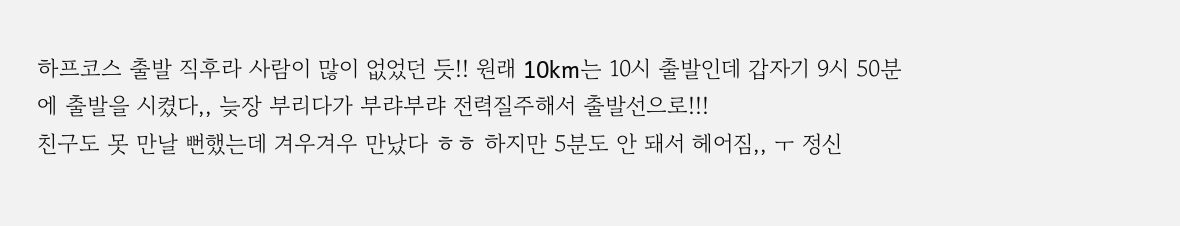하프코스 출발 직후라 사람이 많이 없었던 듯!! 원래 10km는 10시 출발인데 갑자기 9시 50분에 출발을 시켰다,, 늦장 부리다가 부랴부랴 전력질주해서 출발선으로!!!
친구도 못 만날 뻔했는데 겨우겨우 만났다 ㅎㅎ 하지만 5분도 안 돼서 헤어짐,, ㅜ 정신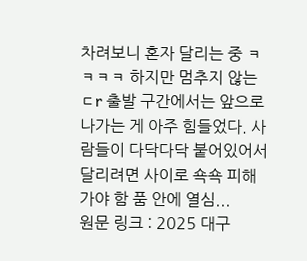차려보니 혼자 달리는 중 ㅋㅋㅋㅋ 하지만 멈추지 않는ㄷr 출발 구간에서는 앞으로 나가는 게 아주 힘들었다. 사람들이 다닥다닥 붙어있어서 달리려면 사이로 쇽쇽 피해 가야 함 품 안에 열심...
원문 링크 : 2025 대구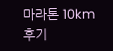마라톤 10km 후기